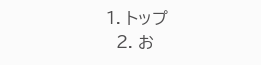1. トップ
  2. お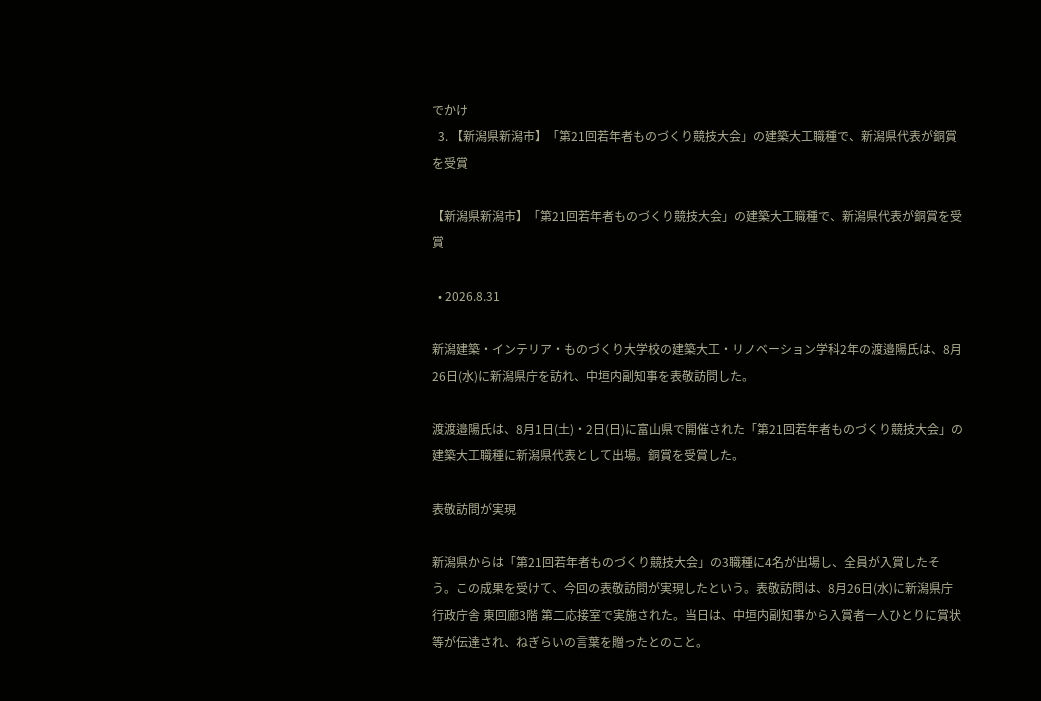でかけ
  3. 【新潟県新潟市】「第21回若年者ものづくり競技大会」の建築大工職種で、新潟県代表が銅賞を受賞

【新潟県新潟市】「第21回若年者ものづくり競技大会」の建築大工職種で、新潟県代表が銅賞を受賞

  • 2026.8.31

新潟建築・インテリア・ものづくり大学校の建築大工・リノベーション学科2年の渡邉陽氏は、8月26日(水)に新潟県庁を訪れ、中垣内副知事を表敬訪問した。

渡渡邉陽氏は、8月1日(土)・2日(日)に富山県で開催された「第21回若年者ものづくり競技大会」の建築大工職種に新潟県代表として出場。銅賞を受賞した。

表敬訪問が実現

新潟県からは「第21回若年者ものづくり競技大会」の3職種に4名が出場し、全員が入賞したそう。この成果を受けて、今回の表敬訪問が実現したという。表敬訪問は、8月26日(水)に新潟県庁 行政庁舎 東回廊3階 第二応接室で実施された。当日は、中垣内副知事から入賞者一人ひとりに賞状等が伝達され、ねぎらいの言葉を贈ったとのこと。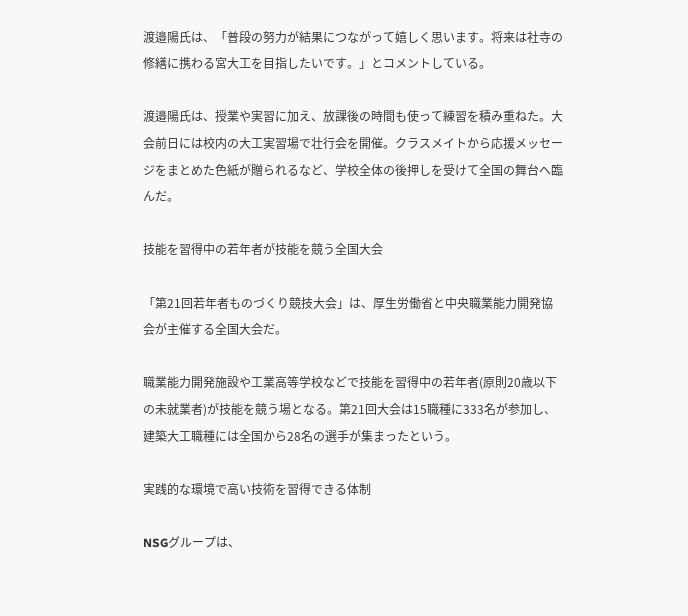渡邉陽氏は、「普段の努力が結果につながって嬉しく思います。将来は社寺の修繕に携わる宮大工を目指したいです。」とコメントしている。

渡邉陽氏は、授業や実習に加え、放課後の時間も使って練習を積み重ねた。大会前日には校内の大工実習場で壮行会を開催。クラスメイトから応援メッセージをまとめた色紙が贈られるなど、学校全体の後押しを受けて全国の舞台へ臨んだ。

技能を習得中の若年者が技能を競う全国大会

「第21回若年者ものづくり競技大会」は、厚生労働省と中央職業能力開発協会が主催する全国大会だ。

職業能力開発施設や工業高等学校などで技能を習得中の若年者(原則20歳以下の未就業者)が技能を競う場となる。第21回大会は15職種に333名が参加し、建築大工職種には全国から28名の選手が集まったという。

実践的な環境で高い技術を習得できる体制

NSGグループは、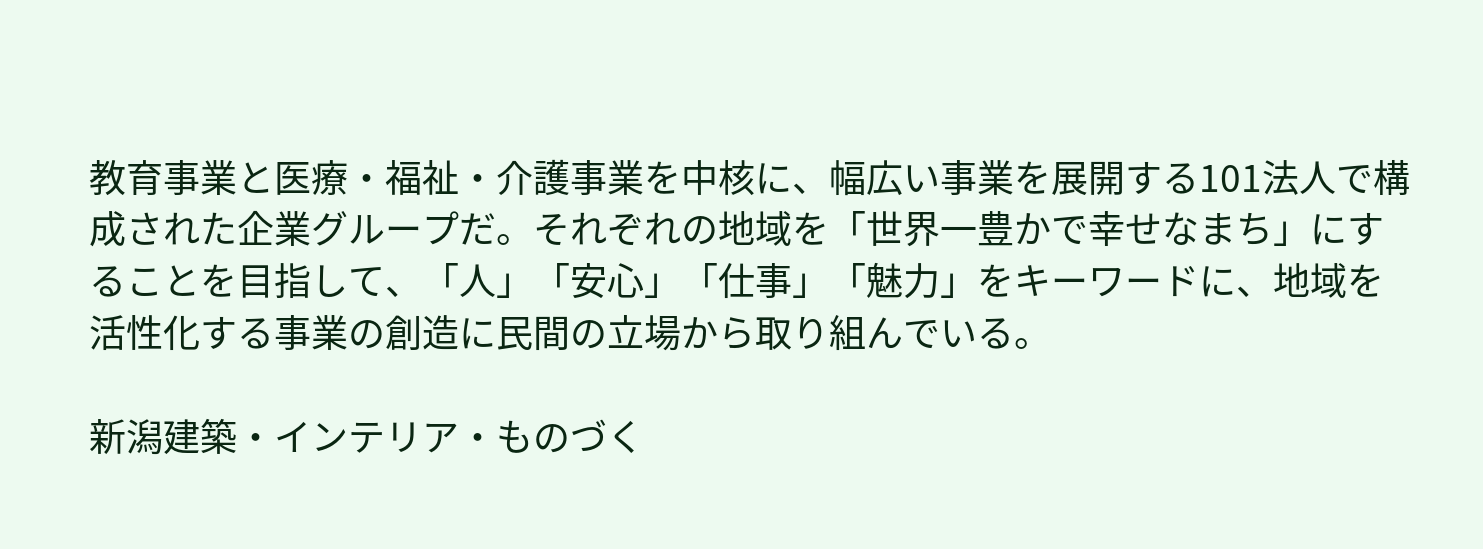教育事業と医療・福祉・介護事業を中核に、幅広い事業を展開する101法人で構成された企業グループだ。それぞれの地域を「世界一豊かで幸せなまち」にすることを目指して、「人」「安心」「仕事」「魅力」をキーワードに、地域を活性化する事業の創造に民間の立場から取り組んでいる。

新潟建築・インテリア・ものづく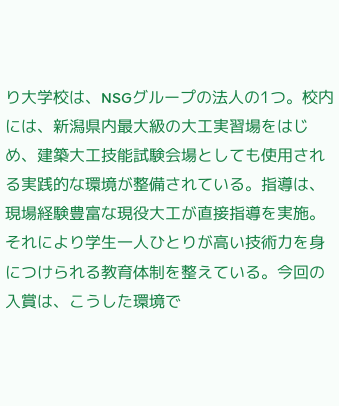り大学校は、NSGグループの法人の1つ。校内には、新潟県内最大級の大工実習場をはじめ、建築大工技能試験会場としても使用される実践的な環境が整備されている。指導は、現場経験豊富な現役大工が直接指導を実施。それにより学生一人ひとりが高い技術力を身につけられる教育体制を整えている。今回の入賞は、こうした環境で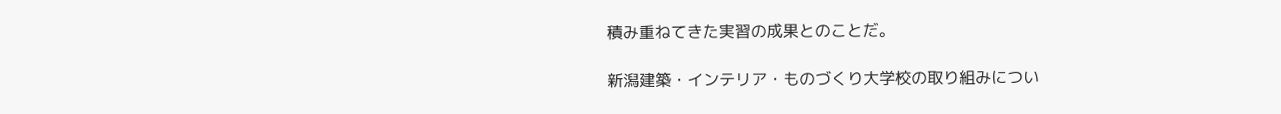積み重ねてきた実習の成果とのことだ。

新潟建築・インテリア・ものづくり大学校の取り組みについ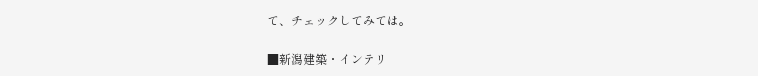て、チェックしてみては。

■新潟建築・インテリ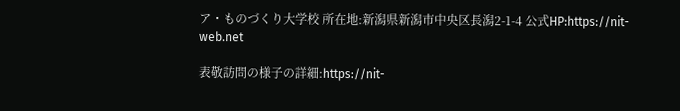ア・ものづくり大学校 所在地:新潟県新潟市中央区長潟2-1-4 公式HP:https://nit-web.net

表敬訪問の様子の詳細:https://nit-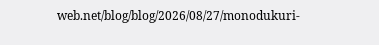web.net/blog/blog/2026/08/27/monodukuri-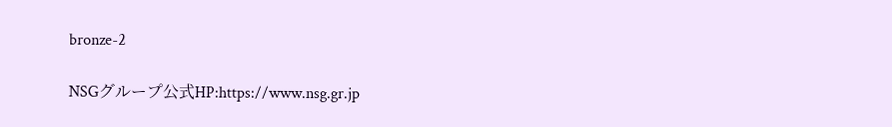bronze-2

NSGグループ公式HP:https://www.nsg.gr.jp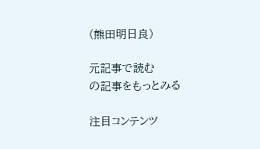(熊田明日良)

元記事で読む
の記事をもっとみる

注目コンテンツ